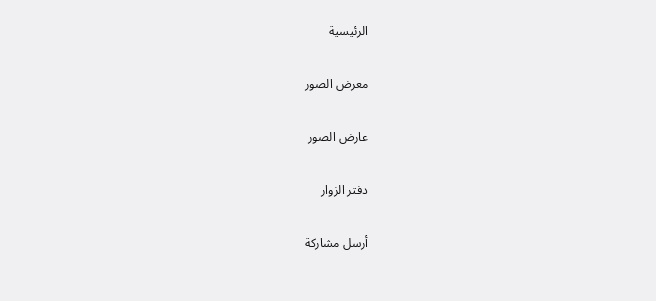الرئيسية

معرض الصور

عارض الصور

دفتر الزوار

أرسل مشاركة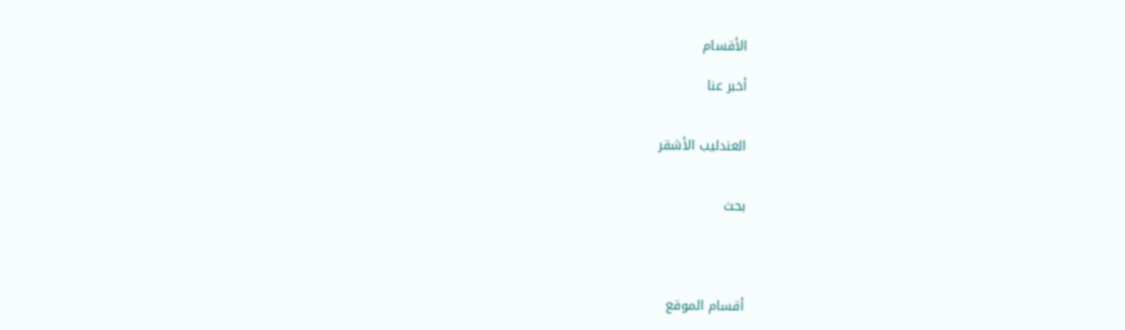الأقسام

أخبر عنا


العندليب الأشقر


بحث




أقسام الموقع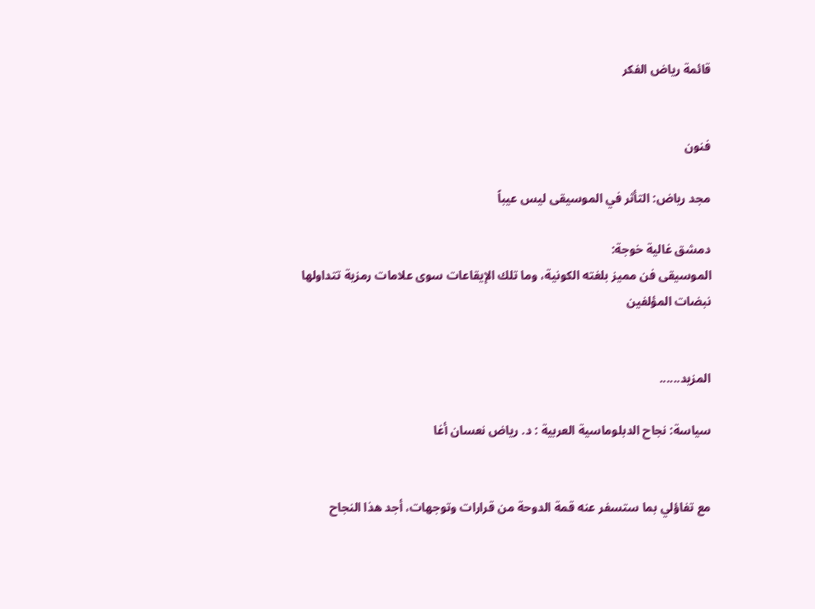قائمة رياض الفكر


فنون

مجد رياض: التأثر في الموسيقى ليس عيباً

دمشق غالية خوجة:
الموسيقى فن مميز بلغته الكونية، وما تلك الإيقاعات سوى علامات رمزية تتداولها نبضات المؤلفين


المزيد......

سياسة: نجاح الدبلوماسية العربية : د. رياض نعسان أغا


مع تفاؤلي بما ستسفر عنه قمة الدوحة من قرارات وتوجهات، أجد هذا النجاح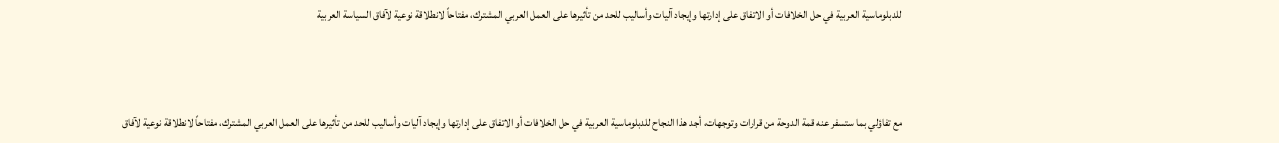للدبلوماسية العربية في حل الخلافات أو الاتفاق على إدارتها وإيجاد آليات وأساليب للحد من تأثيرها على العمل العربي المشترك، مفتاحاً لانطلاقة نوعية لآفاق السياسة العربية



مع تفاؤلي بما ستسفر عنه قمة الدوحة من قرارات وتوجهات، أجد هذا النجاح للدبلوماسية العربية في حل الخلافات أو الاتفاق على إدارتها وإيجاد آليات وأساليب للحد من تأثيرها على العمل العربي المشترك، مفتاحاً لانطلاقة نوعية لآفاق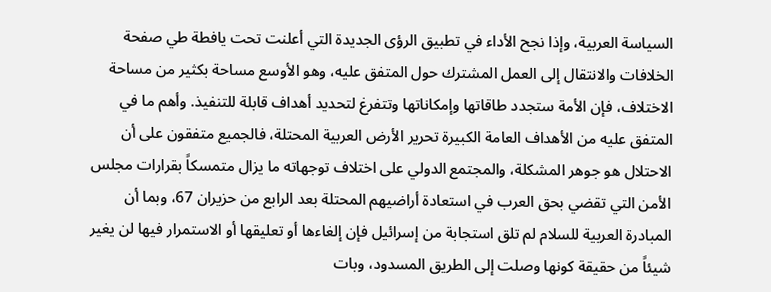السياسة العربية، وإذا نجح الأداء في تطبيق الرؤى الجديدة التي أعلنت تحت يافطة طي صفحة الخلافات والانتقال إلى العمل المشترك حول المتفق عليه، وهو الأوسع مساحة بكثير من مساحة الاختلاف، فإن الأمة ستجدد طاقاتها وإمكاناتها وتتفرغ لتحديد أهداف قابلة للتنفيذ. وأهم ما في المتفق عليه من الأهداف العامة الكبيرة تحرير الأرض العربية المحتلة، فالجميع متفقون على أن الاحتلال هو جوهر المشكلة، والمجتمع الدولي على اختلاف توجهاته ما يزال متمسكاً بقرارات مجلس الأمن التي تقضي بحق العرب في استعادة أراضيهم المحتلة بعد الرابع من حزيران 67، وبما أن المبادرة العربية للسلام لم تلق استجابة من إسرائيل فإن إلغاءها أو تعليقها أو الاستمرار فيها لن يغير شيئاً من حقيقة كونها وصلت إلى الطريق المسدود، وبات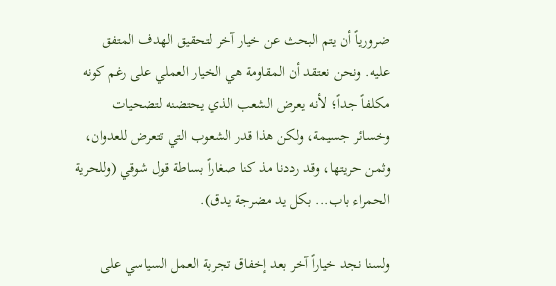ضرورياً أن يتم البحث عن خيار آخر لتحقيق الهدف المتفق عليه. ونحن نعتقد أن المقاومة هي الخيار العملي على رغم كونه مكلفاً جداً؛ لأنه يعرض الشعب الذي يحتضنه لتضحيات وخسائر جسيمة، ولكن هذا قدر الشعوب التي تتعرض للعدوان، وثمن حريتها، وقد رددنا مذ كنا صغاراً بساطة قول شوقي (وللحرية الحمراء باب... بكل يد مضرجة يدق).

ولسنا نجد خياراً آخر بعد إخفاق تجربة العمل السياسي على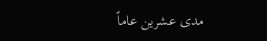مدى عشرين عاماً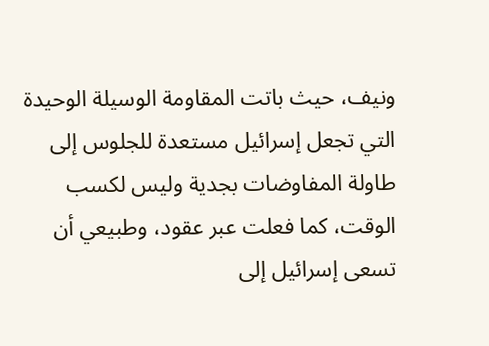ونيف، حيث باتت المقاومة الوسيلة الوحيدة التي تجعل إسرائيل مستعدة للجلوس إلى طاولة المفاوضات بجدية وليس لكسب الوقت، كما فعلت عبر عقود، وطبيعي أن تسعى إسرائيل إلى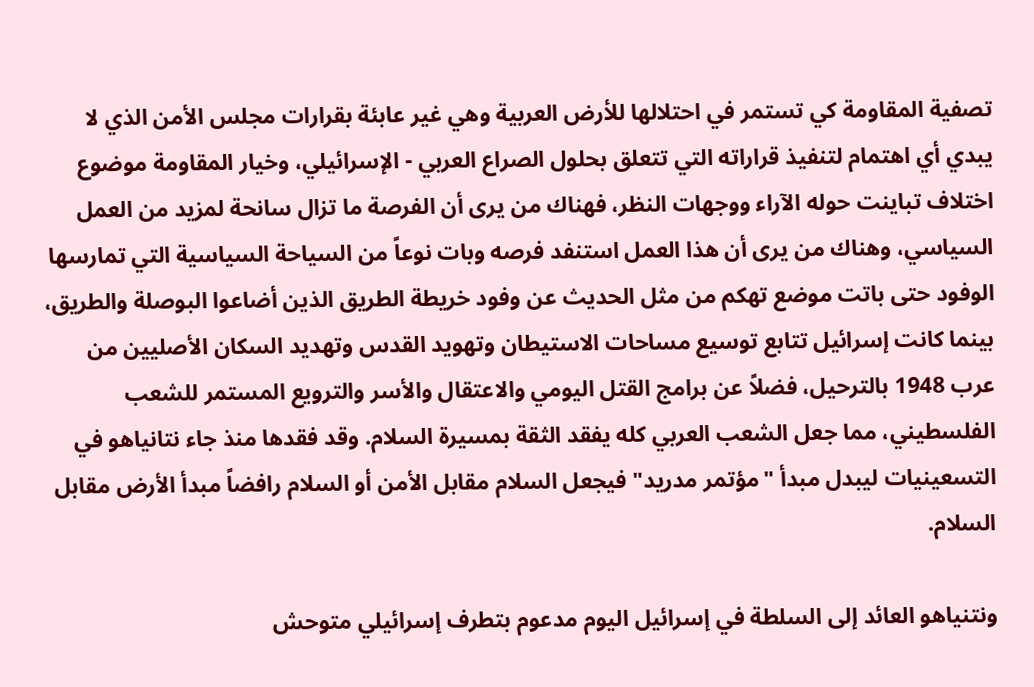تصفية المقاومة كي تستمر في احتلالها للأرض العربية وهي غير عابئة بقرارات مجلس الأمن الذي لا يبدي أي اهتمام لتنفيذ قراراته التي تتعلق بحلول الصراع العربي - الإسرائيلي، وخيار المقاومة موضوع اختلاف تباينت حوله الآراء ووجهات النظر، فهناك من يرى أن الفرصة ما تزال سانحة لمزيد من العمل السياسي، وهناك من يرى أن هذا العمل استنفد فرصه وبات نوعاً من السياحة السياسية التي تمارسها الوفود حتى باتت موضع تهكم من مثل الحديث عن وفود خريطة الطريق الذين أضاعوا البوصلة والطريق، بينما كانت إسرائيل تتابع توسيع مساحات الاستيطان وتهويد القدس وتهديد السكان الأصليين من عرب 1948 بالترحيل، فضلاً عن برامج القتل اليومي والاعتقال والأسر والترويع المستمر للشعب الفلسطيني، مما جعل الشعب العربي كله يفقد الثقة بمسيرة السلام. وقد فقدها منذ جاء نتانياهو في التسعينيات ليبدل مبدأ "مؤتمر مدريد" فيجعل السلام مقابل الأمن أو السلام رافضاً مبدأ الأرض مقابل السلام.

ونتنياهو العائد إلى السلطة في إسرائيل اليوم مدعوم بتطرف إسرائيلي متوحش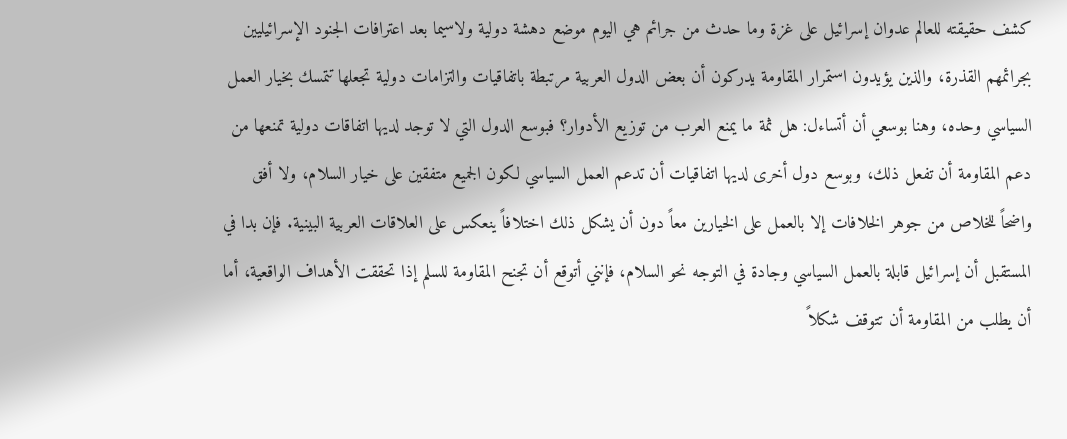كشف حقيقته للعالم عدوان إسرائيل على غزة وما حدث من جرائم هي اليوم موضع دهشة دولية ولاسيما بعد اعترافات الجنود الإسرائيليين بجرائمهم القذرة، والذين يؤيدون استمرار المقاومة يدركون أن بعض الدول العربية مرتبطة باتفاقيات والتزامات دولية تجعلها تتمسك بخيار العمل السياسي وحده، وهنا بوسعي أن أتساءل: هل ثمة ما يمنع العرب من توزيع الأدوار؟ فبوسع الدول التي لا توجد لديها اتفاقات دولية تمنعها من دعم المقاومة أن تفعل ذلك، وبوسع دول أخرى لديها اتفاقيات أن تدعم العمل السياسي لكون الجميع متفقين على خيار السلام، ولا أفق واضحاً للخلاص من جوهر الخلافات إلا بالعمل على الخيارين معاً دون أن يشكل ذلك اختلافاً ينعكس على العلاقات العربية البينية. فإن بدا في المستقبل أن إسرائيل قابلة بالعمل السياسي وجادة في التوجه نحو السلام، فإنني أتوقع أن تجنح المقاومة للسلم إذا تحققت الأهداف الواقعية، أما أن يطلب من المقاومة أن تتوقف شكلاً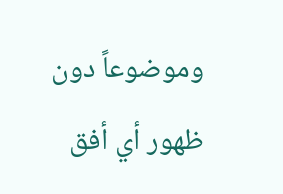وموضوعاً دون ظهور أي أفق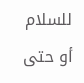للسلام أو حتى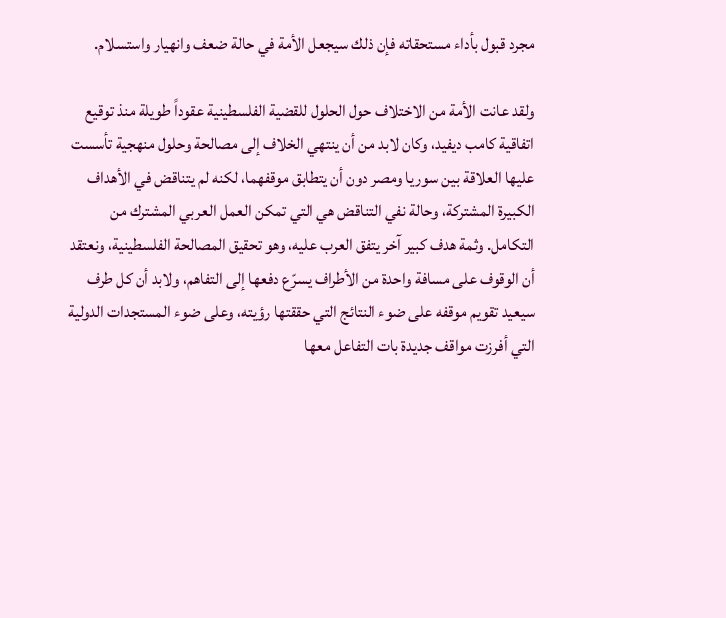مجرد قبول بأداء مستحقاته فإن ذلك سيجعل الأمة في حالة ضعف وانهيار واستسلام.

ولقد عانت الأمة من الاختلاف حول الحلول للقضية الفلسطينية عقوداً طويلة منذ توقيع اتفاقية كامب ديفيد، وكان لابد من أن ينتهي الخلاف إلى مصالحة وحلول منهجية تأسست عليها العلاقة بين سوريا ومصر دون أن يتطابق موقفهما، لكنه لم يتناقض في الأهداف الكبيرة المشتركة، وحالة نفي التناقض هي التي تمكن العمل العربي المشترك من التكامل. وثمة هدف كبير آخر يتفق العرب عليه، وهو تحقيق المصالحة الفلسطينية، ونعتقد أن الوقوف على مسافة واحدة من الأطراف يسرّع دفعها إلى التفاهم، ولابد أن كل طرف سيعيد تقويم موقفه على ضوء النتائج التي حققتها رؤيته، وعلى ضوء المستجدات الدولية التي أفرزت مواقف جديدة بات التفاعل معها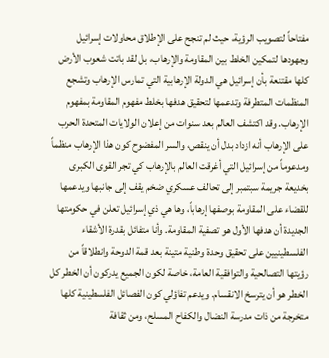مفتاحاً لتصويب الرؤية، حيث لم تنجح على الإطلاق محاولات إسرائيل وجهودها لتمكين الخلط بين المقاومة والإرهاب، بل لقد باتت شعوب الأرض كلها مقتنعة بأن إسرائيل هي الدولة الإرهابية التي تمارس الإرهاب وتشجع المنظمات المتطرفة وتدعمها لتحقيق هدفها بخلط مفهوم المقاومة بمفهوم الإرهاب. وقد اكتشف العالم بعد سنوات من إعلان الولايات المتحدة الحرب على الإرهاب أنه ازداد بدل أن ينقص، والسر المفضوح كون هذا الإرهاب منظماً ومدعوماً من إسرائيل التي أغرقت العالم بالإرهاب كي تجر القوى الكبرى بخديعة جريمة سبتمبر إلى تحالف عسكري ضخم يقف إلى جانبها ويدعمها للقضاء على المقاومة بوصفها إرهاباً، وها هي ذي إسرائيل تعلن في حكومتها الجديدة أن هدفها الأول هو تصفية المقاومة. وأنا متفائل بقدرة الأشقاء الفلسطينيين على تحقيق وحدة وطنية متينة بعد قمة الدوحة وانطلاقاً من رؤيتها التصالحية والتوافقية العامة، خاصة لكون الجميع يدركون أن الخطر كل الخطر هو أن يترسخ الانقسام. ويدعم تفاؤلي كون الفصائل الفلسطينية كلها متخرجة من ذات مدرسة النضال والكفاح المسلح، ومن ثقافة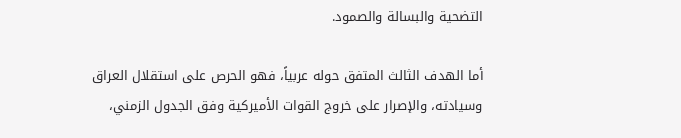التضحية والبسالة والصمود.

أما الهدف الثالث المتفق حوله عربياً، فهو الحرص على استقلال العراق وسيادته، والإصرار على خروج القوات الأميركية وفق الجدول الزمني،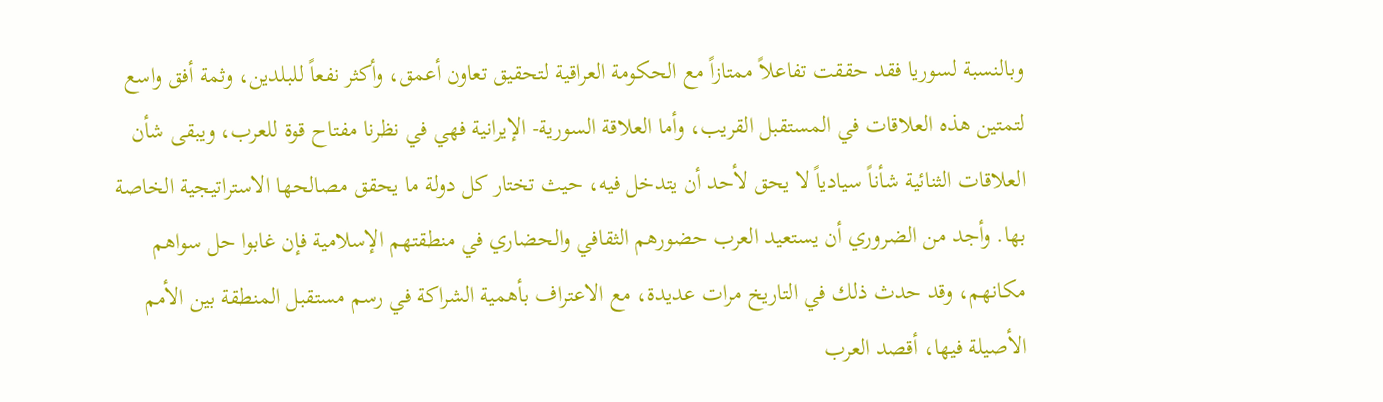وبالنسبة لسوريا فقد حققت تفاعلاً ممتازاً مع الحكومة العراقية لتحقيق تعاون أعمق، وأكثر نفعاً للبلدين، وثمة أفق واسع لتمتين هذه العلاقات في المستقبل القريب، وأما العلاقة السورية- الإيرانية فهي في نظرنا مفتاح قوة للعرب، ويبقى شأن العلاقات الثنائية شأناً سيادياً لا يحق لأحد أن يتدخل فيه، حيث تختار كل دولة ما يحقق مصالحها الاستراتيجية الخاصة بها. وأجد من الضروري أن يستعيد العرب حضورهم الثقافي والحضاري في منطقتهم الإسلامية فإن غابوا حل سواهم مكانهم، وقد حدث ذلك في التاريخ مرات عديدة، مع الاعتراف بأهمية الشراكة في رسم مستقبل المنطقة بين الأمم الأصيلة فيها، أقصد العرب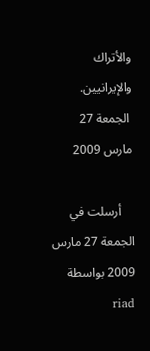والأتراك والإيرانيين.
 الجمعة 27 مارس 2009

    أرسلت في الجمعة 27 مارس 2009 بواسطة riad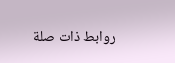روابط ذات صلة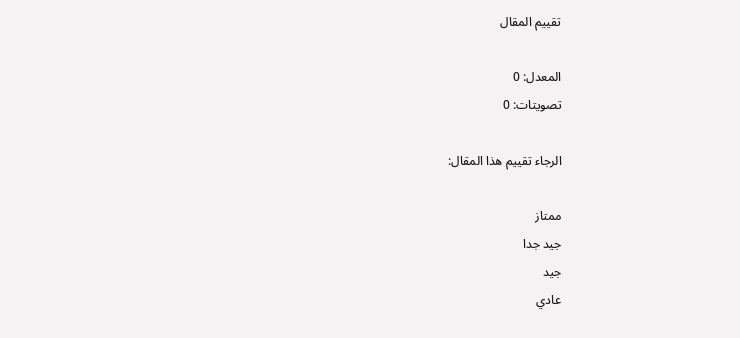تقييم المقال

المعدل: 0
تصويتات: 0

الرجاء تقييم هذا المقال:

ممتاز
جيد جدا
جيد
عادي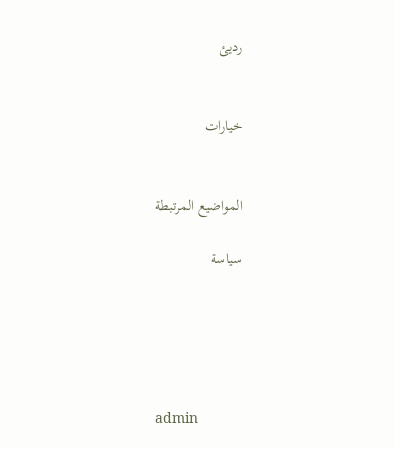رديئ


خيارات


المواضيع المرتبطة

سياسة





admin